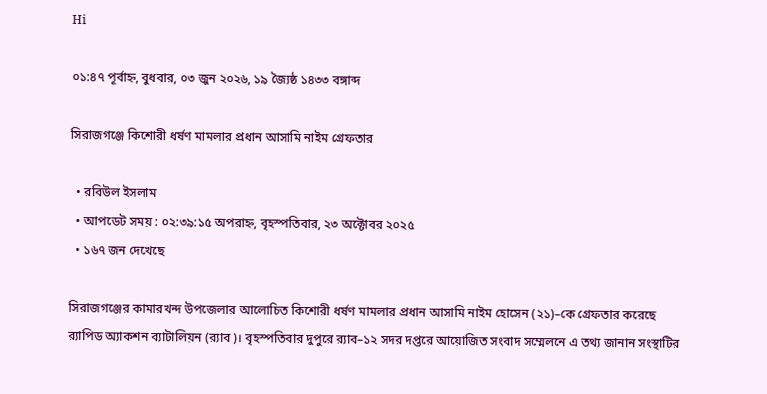Hi

০১:৪৭ পূর্বাহ্ন, বুধবার, ০৩ জুন ২০২৬, ১৯ জ্যৈষ্ঠ ১৪৩৩ বঙ্গাব্দ

সিরাজগঞ্জে কিশোরী ধর্ষণ মামলার প্রধান আসামি নাইম গ্রেফতার

  • রবিউল ইসলাম
  • আপডেট সময় : ০২:৩৯:১৫ অপরাহ্ন, বৃহস্পতিবার, ২৩ অক্টোবর ২০২৫
  • ১৬৭ জন দেখেছে

সিরাজগঞ্জের কামারখন্দ উপজেলার আলোচিত কিশোরী ধর্ষণ মামলার প্রধান আসামি নাইম হোসেন (২১)–কে গ্রেফতার করেছে র‌্যাপিড অ্যাকশন ব্যাটালিয়ন (র‌্যাব)। বৃহস্পতিবার দুপুরে র‌্যাব–১২ সদর দপ্তরে আয়োজিত সংবাদ সম্মেলনে এ তথ্য জানান সংস্থাটির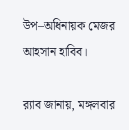উপ–অধিনায়ক মেজর আহসান হাবিব।

র‌্যাব জানায়, মঙ্গলবার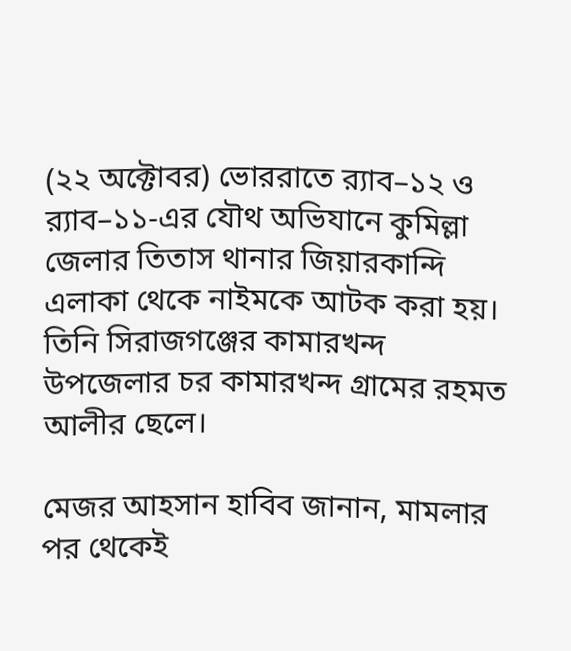(২২ অক্টোবর) ভোররাতে র‌্যাব–১২ ও র‌্যাব–১১-এর যৌথ অভিযানে কুমিল্লা জেলার তিতাস থানার জিয়ারকান্দি এলাকা থেকে নাইমকে আটক করা হয়। তিনি সিরাজগঞ্জের কামারখন্দ উপজেলার চর কামারখন্দ গ্রামের রহমত আলীর ছেলে।

মেজর আহসান হাবিব জানান, মামলার পর থেকেই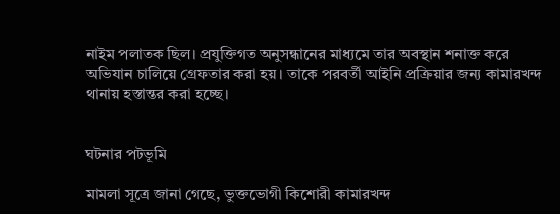নাইম পলাতক ছিল। প্রযুক্তিগত অনুসন্ধানের মাধ্যমে তার অবস্থান শনাক্ত করে অভিযান চালিয়ে গ্রেফতার করা হয়। তাকে পরবর্তী আইনি প্রক্রিয়ার জন্য কামারখন্দ থানায় হস্তান্তর করা হচ্ছে।


ঘটনার পটভূমি

মামলা সূত্রে জানা গেছে, ভুক্তভোগী কিশোরী কামারখন্দ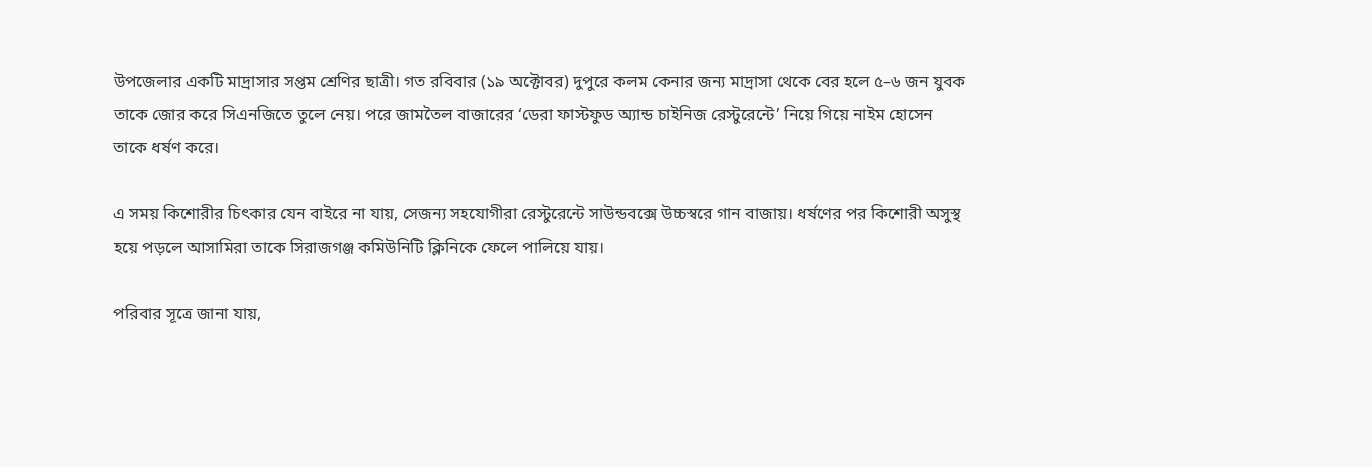উপজেলার একটি মাদ্রাসার সপ্তম শ্রেণির ছাত্রী। গত রবিবার (১৯ অক্টোবর) দুপুরে কলম কেনার জন্য মাদ্রাসা থেকে বের হলে ৫–৬ জন যুবক তাকে জোর করে সিএনজিতে তুলে নেয়। পরে জামতৈল বাজারের ‘ডেরা ফাস্টফুড অ্যান্ড চাইনিজ রেস্টুরেন্টে’ নিয়ে গিয়ে নাইম হোসেন তাকে ধর্ষণ করে।

এ সময় কিশোরীর চিৎকার যেন বাইরে না যায়, সেজন্য সহযোগীরা রেস্টুরেন্টে সাউন্ডবক্সে উচ্চস্বরে গান বাজায়। ধর্ষণের পর কিশোরী অসুস্থ হয়ে পড়লে আসামিরা তাকে সিরাজগঞ্জ কমিউনিটি ক্লিনিকে ফেলে পালিয়ে যায়।

পরিবার সূত্রে জানা যায়,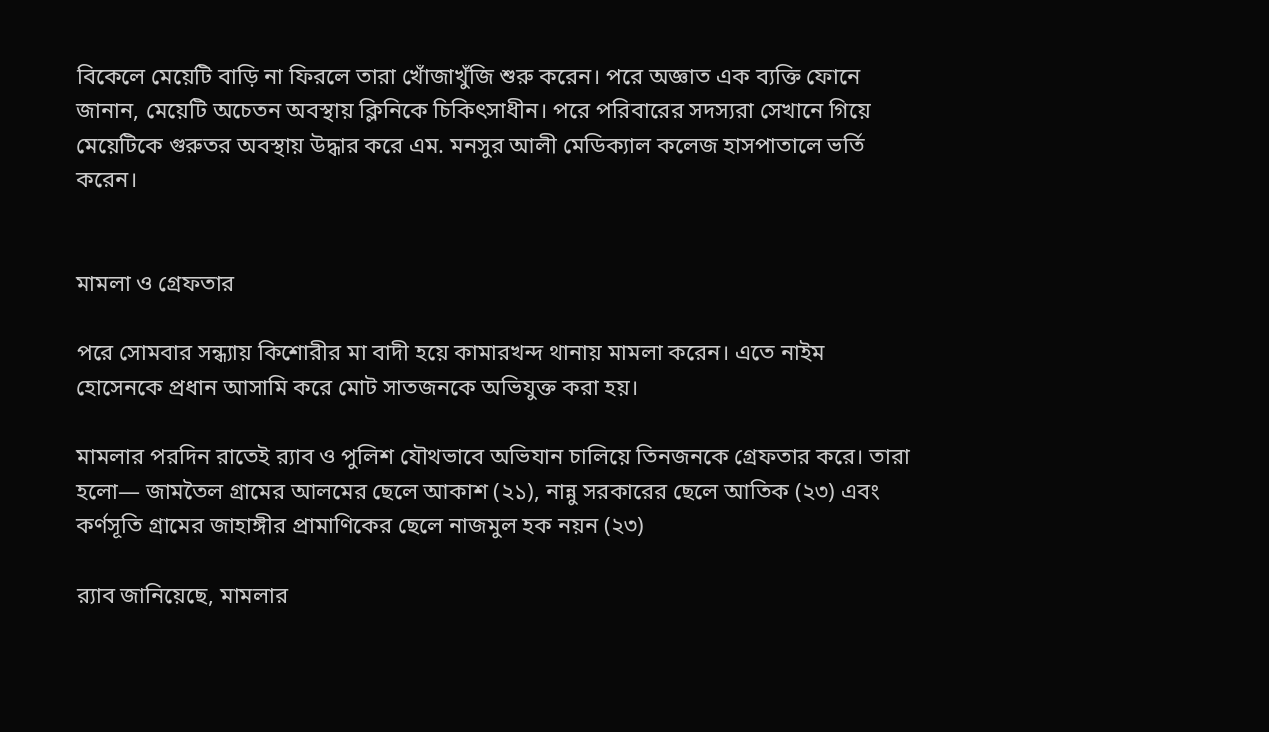বিকেলে মেয়েটি বাড়ি না ফিরলে তারা খোঁজাখুঁজি শুরু করেন। পরে অজ্ঞাত এক ব্যক্তি ফোনে জানান, মেয়েটি অচেতন অবস্থায় ক্লিনিকে চিকিৎসাধীন। পরে পরিবারের সদস্যরা সেখানে গিয়ে মেয়েটিকে গুরুতর অবস্থায় উদ্ধার করে এম. মনসুর আলী মেডিক্যাল কলেজ হাসপাতালে ভর্তি করেন।


মামলা ও গ্রেফতার

পরে সোমবার সন্ধ্যায় কিশোরীর মা বাদী হয়ে কামারখন্দ থানায় মামলা করেন। এতে নাইম হোসেনকে প্রধান আসামি করে মোট সাতজনকে অভিযুক্ত করা হয়।

মামলার পরদিন রাতেই র‌্যাব ও পুলিশ যৌথভাবে অভিযান চালিয়ে তিনজনকে গ্রেফতার করে। তারা হলো— জামতৈল গ্রামের আলমের ছেলে আকাশ (২১), নান্নু সরকারের ছেলে আতিক (২৩) এবং কর্ণসূতি গ্রামের জাহাঙ্গীর প্রামাণিকের ছেলে নাজমুল হক নয়ন (২৩)

র‌্যাব জানিয়েছে, মামলার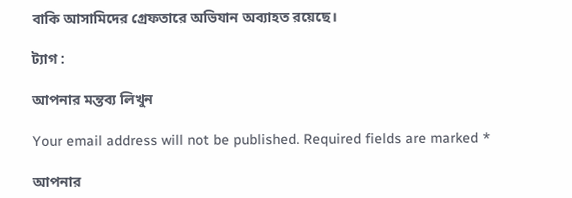বাকি আসামিদের গ্রেফতারে অভিযান অব্যাহত রয়েছে।

ট্যাগ :

আপনার মন্তব্য লিখুন

Your email address will not be published. Required fields are marked *

আপনার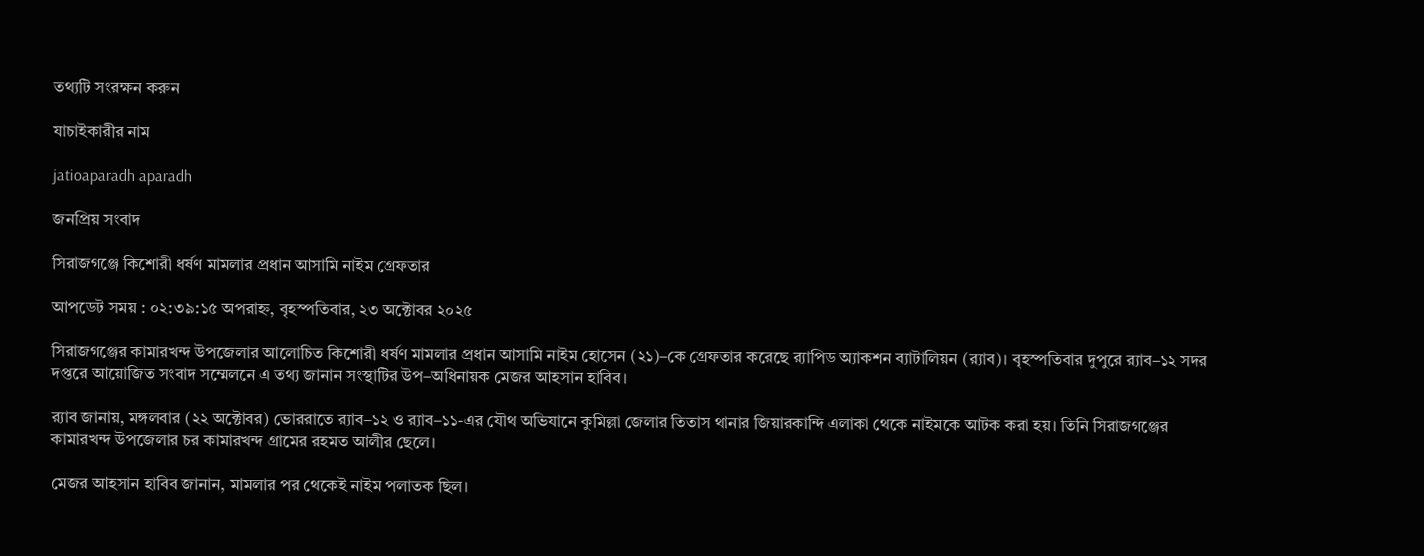তথ্যটি সংরক্ষন করুন

যাচাইকারীর নাম

jatioaparadh aparadh

জনপ্রিয় সংবাদ

সিরাজগঞ্জে কিশোরী ধর্ষণ মামলার প্রধান আসামি নাইম গ্রেফতার

আপডেট সময় : ০২:৩৯:১৫ অপরাহ্ন, বৃহস্পতিবার, ২৩ অক্টোবর ২০২৫

সিরাজগঞ্জের কামারখন্দ উপজেলার আলোচিত কিশোরী ধর্ষণ মামলার প্রধান আসামি নাইম হোসেন (২১)–কে গ্রেফতার করেছে র‌্যাপিড অ্যাকশন ব্যাটালিয়ন (র‌্যাব)। বৃহস্পতিবার দুপুরে র‌্যাব–১২ সদর দপ্তরে আয়োজিত সংবাদ সম্মেলনে এ তথ্য জানান সংস্থাটির উপ–অধিনায়ক মেজর আহসান হাবিব।

র‌্যাব জানায়, মঙ্গলবার (২২ অক্টোবর) ভোররাতে র‌্যাব–১২ ও র‌্যাব–১১-এর যৌথ অভিযানে কুমিল্লা জেলার তিতাস থানার জিয়ারকান্দি এলাকা থেকে নাইমকে আটক করা হয়। তিনি সিরাজগঞ্জের কামারখন্দ উপজেলার চর কামারখন্দ গ্রামের রহমত আলীর ছেলে।

মেজর আহসান হাবিব জানান, মামলার পর থেকেই নাইম পলাতক ছিল।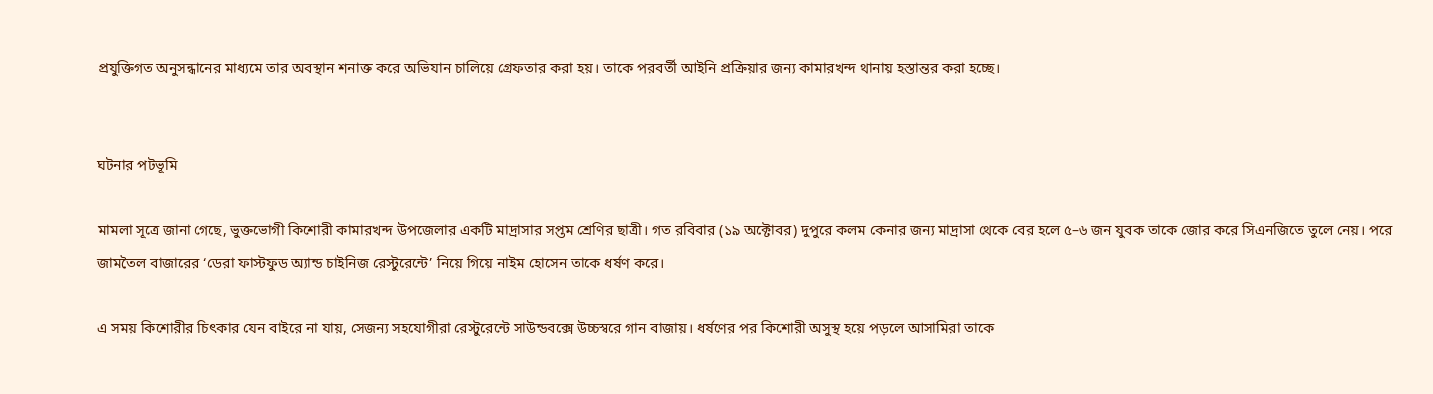প্রযুক্তিগত অনুসন্ধানের মাধ্যমে তার অবস্থান শনাক্ত করে অভিযান চালিয়ে গ্রেফতার করা হয়। তাকে পরবর্তী আইনি প্রক্রিয়ার জন্য কামারখন্দ থানায় হস্তান্তর করা হচ্ছে।


ঘটনার পটভূমি

মামলা সূত্রে জানা গেছে, ভুক্তভোগী কিশোরী কামারখন্দ উপজেলার একটি মাদ্রাসার সপ্তম শ্রেণির ছাত্রী। গত রবিবার (১৯ অক্টোবর) দুপুরে কলম কেনার জন্য মাদ্রাসা থেকে বের হলে ৫–৬ জন যুবক তাকে জোর করে সিএনজিতে তুলে নেয়। পরে জামতৈল বাজারের ‘ডেরা ফাস্টফুড অ্যান্ড চাইনিজ রেস্টুরেন্টে’ নিয়ে গিয়ে নাইম হোসেন তাকে ধর্ষণ করে।

এ সময় কিশোরীর চিৎকার যেন বাইরে না যায়, সেজন্য সহযোগীরা রেস্টুরেন্টে সাউন্ডবক্সে উচ্চস্বরে গান বাজায়। ধর্ষণের পর কিশোরী অসুস্থ হয়ে পড়লে আসামিরা তাকে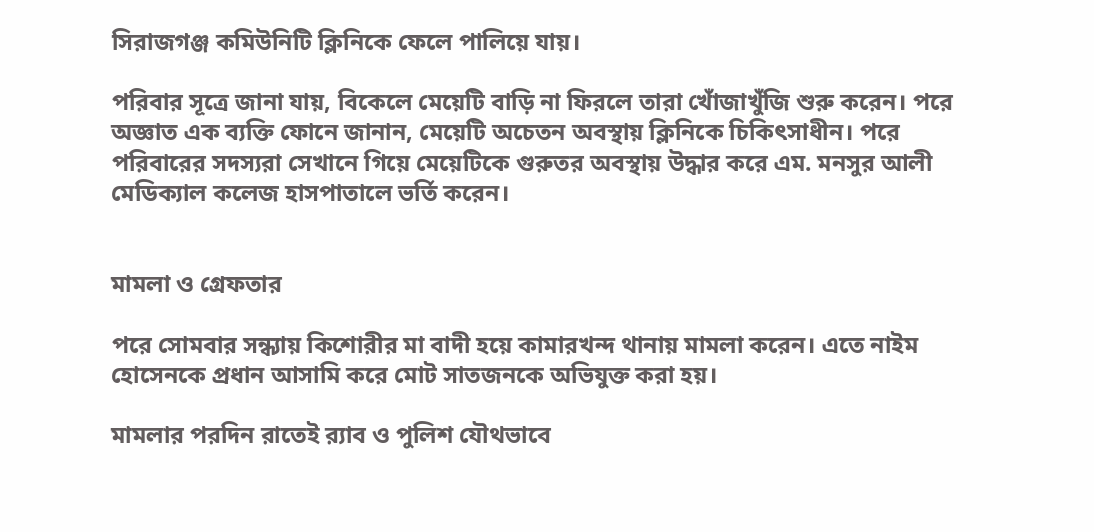সিরাজগঞ্জ কমিউনিটি ক্লিনিকে ফেলে পালিয়ে যায়।

পরিবার সূত্রে জানা যায়, বিকেলে মেয়েটি বাড়ি না ফিরলে তারা খোঁজাখুঁজি শুরু করেন। পরে অজ্ঞাত এক ব্যক্তি ফোনে জানান, মেয়েটি অচেতন অবস্থায় ক্লিনিকে চিকিৎসাধীন। পরে পরিবারের সদস্যরা সেখানে গিয়ে মেয়েটিকে গুরুতর অবস্থায় উদ্ধার করে এম. মনসুর আলী মেডিক্যাল কলেজ হাসপাতালে ভর্তি করেন।


মামলা ও গ্রেফতার

পরে সোমবার সন্ধ্যায় কিশোরীর মা বাদী হয়ে কামারখন্দ থানায় মামলা করেন। এতে নাইম হোসেনকে প্রধান আসামি করে মোট সাতজনকে অভিযুক্ত করা হয়।

মামলার পরদিন রাতেই র‌্যাব ও পুলিশ যৌথভাবে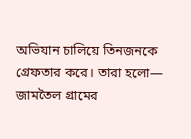অভিযান চালিয়ে তিনজনকে গ্রেফতার করে। তারা হলো— জামতৈল গ্রামের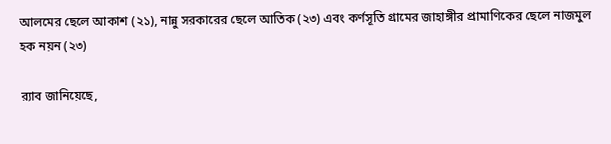আলমের ছেলে আকাশ (২১), নান্নু সরকারের ছেলে আতিক (২৩) এবং কর্ণসূতি গ্রামের জাহাঙ্গীর প্রামাণিকের ছেলে নাজমুল হক নয়ন (২৩)

র‌্যাব জানিয়েছে,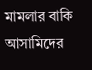মামলার বাকি আসামিদের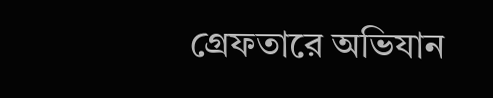গ্রেফতারে অভিযান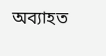অব্যাহত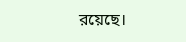রয়েছে।